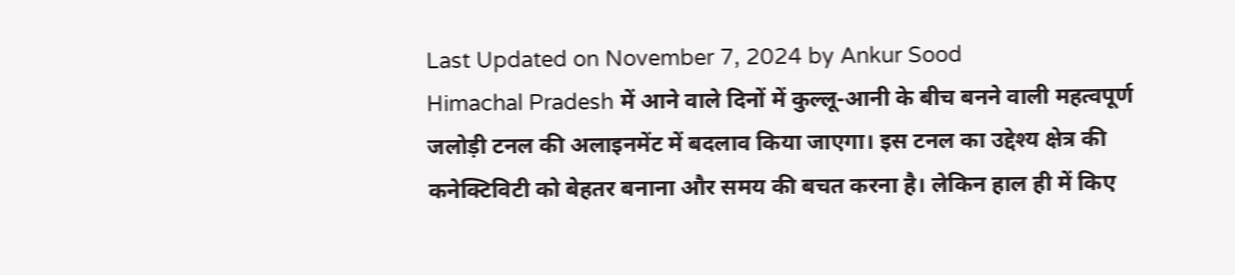Last Updated on November 7, 2024 by Ankur Sood
Himachal Pradesh में आने वाले दिनों में कुल्लू-आनी के बीच बनने वाली महत्वपूर्ण जलोड़ी टनल की अलाइनमेंट में बदलाव किया जाएगा। इस टनल का उद्देश्य क्षेत्र की कनेक्टिविटी को बेहतर बनाना और समय की बचत करना है। लेकिन हाल ही में किए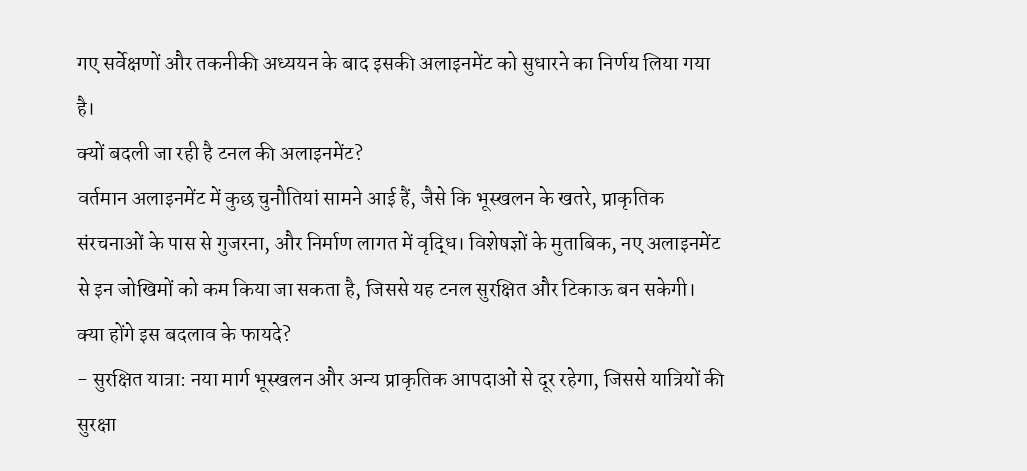गए सर्वेक्षणों और तकनीकी अध्ययन के बाद इसकी अलाइनमेंट को सुधारने का निर्णय लिया गया है।
क्यों बदली जा रही है टनल की अलाइनमेंट?
वर्तमान अलाइनमेंट में कुछ चुनौतियां सामने आई हैं, जैसे कि भूस्खलन के खतरे, प्राकृतिक संरचनाओं के पास से गुजरना, और निर्माण लागत में वृद्धि। विशेषज्ञों के मुताबिक, नए अलाइनमेंट से इन जोखिमों को कम किया जा सकता है, जिससे यह टनल सुरक्षित और टिकाऊ बन सकेगी।
क्या होंगे इस बदलाव के फायदे?
- सुरक्षित यात्रा: नया मार्ग भूस्खलन और अन्य प्राकृतिक आपदाओं से दूर रहेगा, जिससे यात्रियों की सुरक्षा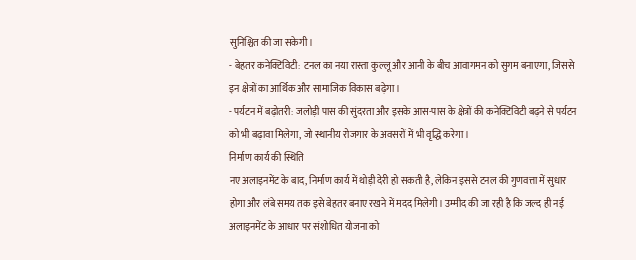सुनिश्चित की जा सकेगी।
- बेहतर कनेक्टिविटी: टनल का नया रास्ता कुल्लू और आनी के बीच आवागमन को सुगम बनाएगा, जिससे इन क्षेत्रों का आर्थिक और सामाजिक विकास बढ़ेगा।
- पर्यटन में बढ़ोतरी: जलोड़ी पास की सुंदरता और इसके आस-पास के क्षेत्रों की कनेक्टिविटी बढ़ने से पर्यटन को भी बढ़ावा मिलेगा, जो स्थानीय रोजगार के अवसरों में भी वृद्धि करेगा।
निर्माण कार्य की स्थिति
नए अलाइनमेंट के बाद, निर्माण कार्य में थोड़ी देरी हो सकती है, लेकिन इससे टनल की गुणवत्ता में सुधार होगा और लंबे समय तक इसे बेहतर बनाए रखने में मदद मिलेगी। उम्मीद की जा रही है कि जल्द ही नई अलाइनमेंट के आधार पर संशोधित योजना को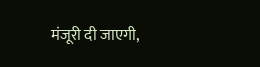मंजूरी दी जाएगी,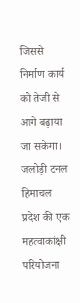जिससे निर्माण कार्य को तेजी से आगे बढ़ाया जा सकेगा।
जलोड़ी टनल हिमाचल प्रदेश की एक महत्वाकांक्षी परियोजना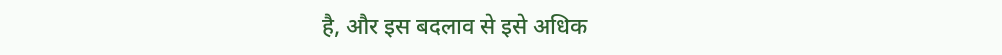है, और इस बदलाव से इसे अधिक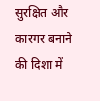सुरक्षित और कारगर बनाने की दिशा में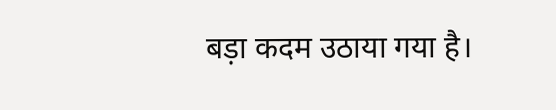बड़ा कदम उठाया गया है।